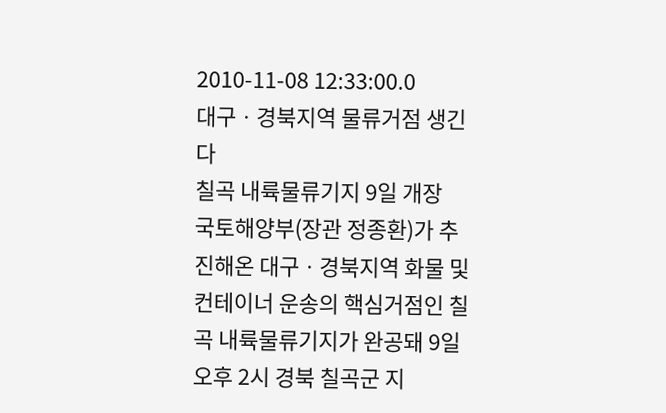2010-11-08 12:33:00.0
대구ㆍ경북지역 물류거점 생긴다
칠곡 내륙물류기지 9일 개장
국토해양부(장관 정종환)가 추진해온 대구ㆍ경북지역 화물 및 컨테이너 운송의 핵심거점인 칠곡 내륙물류기지가 완공돼 9일 오후 2시 경북 칠곡군 지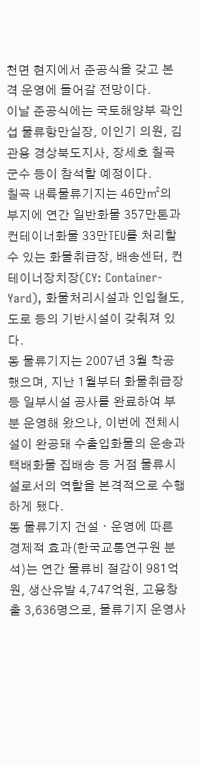천면 현지에서 준공식을 갖고 본격 운영에 들어갈 전망이다.
이날 준공식에는 국토해양부 곽인섭 물류항만실장, 이인기 의원, 김관용 경상북도지사, 장세호 칠곡군수 등이 참석할 예정이다.
칠곡 내륙물류기지는 46만㎡의 부지에 연간 일반화물 357만톤과 컨테이너화물 33만TEU를 처리할 수 있는 화물취급장, 배송센터, 컨테이너장치장(CY: Container-Yard), 화물처리시설과 인입철도, 도로 등의 기반시설이 갖춰져 있다.
동 물류기지는 2007년 3월 착공했으며, 지난 1월부터 화물취급장 등 일부시설 공사를 완료하여 부분 운영해 왔으나, 이번에 전체시설이 완공돼 수출입화물의 운송과 택배화물 집배송 등 거점 물류시설로서의 역할을 본격적으로 수행하게 됐다.
동 물류기지 건설ㆍ운영에 따른 경제적 효과(한국교통연구원 분석)는 연간 물류비 절감이 981억원, 생산유발 4,747억원, 고용창출 3,636명으로, 물류기지 운영사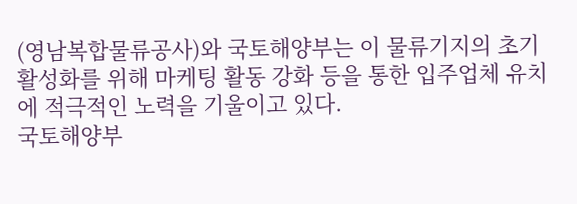(영남복합물류공사)와 국토해양부는 이 물류기지의 초기 활성화를 위해 마케팅 활동 강화 등을 통한 입주업체 유치에 적극적인 노력을 기울이고 있다.
국토해양부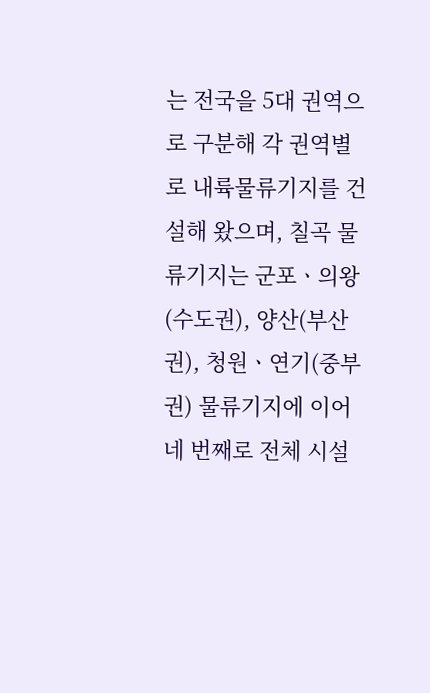는 전국을 5대 권역으로 구분해 각 권역별로 내륙물류기지를 건설해 왔으며, 칠곡 물류기지는 군포ㆍ의왕(수도권), 양산(부산권), 청원ㆍ연기(중부권) 물류기지에 이어 네 번째로 전체 시설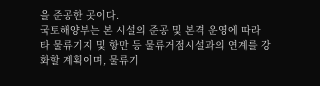을 준공한 곳이다.
국토해양부는 본 시설의 준공 및 본격 운영에 따라 타 물류기지 및 항만 등 물류거점시설과의 연계를 강화할 계획이며, 물류기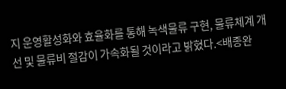지 운영활성화와 효율화를 통해 녹색물류 구현, 물류체계 개선 및 물류비 절감이 가속화될 것이라고 밝혔다.<배종완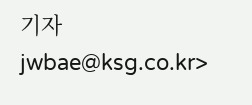기자 jwbae@ksg.co.kr>